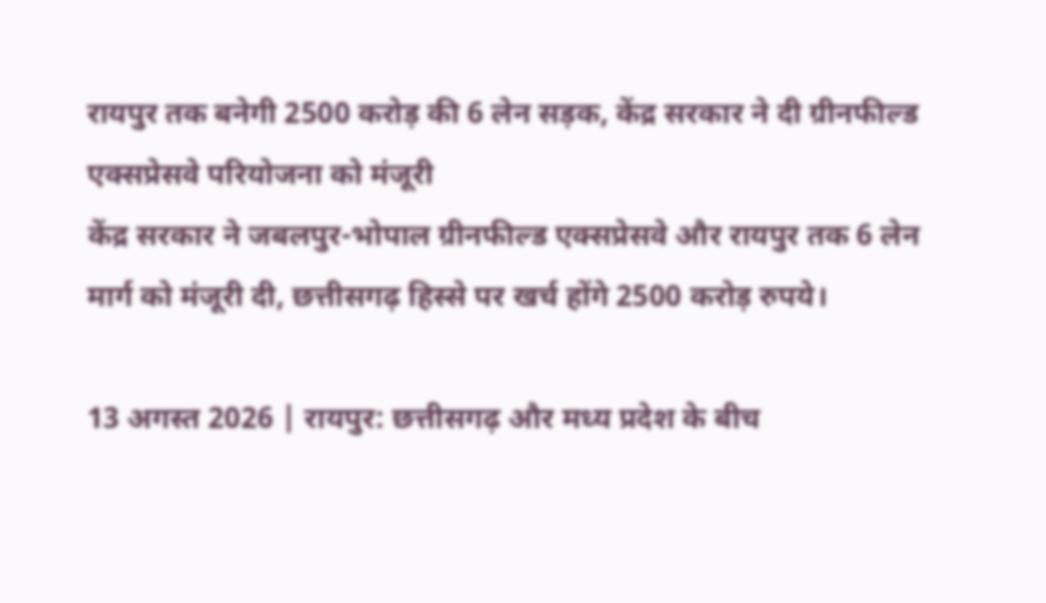रायपुर तक बनेगी 2500 करोड़ की 6 लेन सड़क, केंद्र सरकार ने दी ग्रीनफील्ड एक्सप्रेसवे परियोजना को मंजूरी
केंद्र सरकार ने जबलपुर-भोपाल ग्रीनफील्ड एक्सप्रेसवे और रायपुर तक 6 लेन मार्ग को मंजूरी दी, छत्तीसगढ़ हिस्से पर खर्च होंगे 2500 करोड़ रुपये।

13 अगस्त 2026 | रायपुर: छत्तीसगढ़ और मध्य प्रदेश के बीच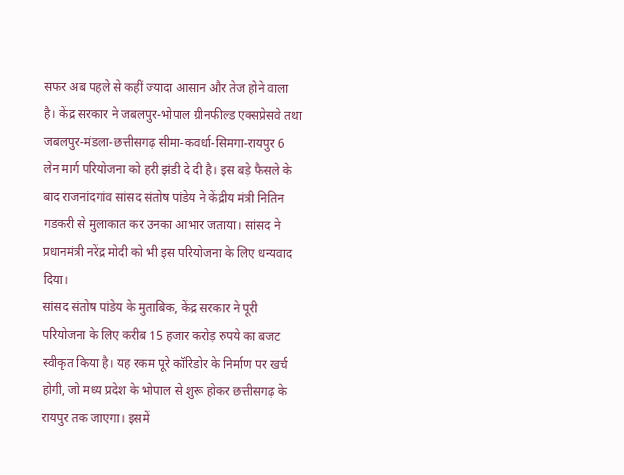सफर अब पहले से कहीं ज्यादा आसान और तेज होने वाला है। केंद्र सरकार ने जबलपुर-भोपाल ग्रीनफील्ड एक्सप्रेसवे तथा जबलपुर-मंडला-छत्तीसगढ़ सीमा-कवर्धा-सिमगा-रायपुर 6 लेन मार्ग परियोजना को हरी झंडी दे दी है। इस बड़े फैसले के बाद राजनांदगांव सांसद संतोष पांडेय ने केंद्रीय मंत्री नितिन गडकरी से मुलाकात कर उनका आभार जताया। सांसद ने प्रधानमंत्री नरेंद्र मोदी को भी इस परियोजना के लिए धन्यवाद दिया।
सांसद संतोष पांडेय के मुताबिक, केंद्र सरकार ने पूरी परियोजना के लिए करीब 15 हजार करोड़ रुपये का बजट स्वीकृत किया है। यह रकम पूरे कॉरिडोर के निर्माण पर खर्च होगी, जो मध्य प्रदेश के भोपाल से शुरू होकर छत्तीसगढ़ के रायपुर तक जाएगा। इसमें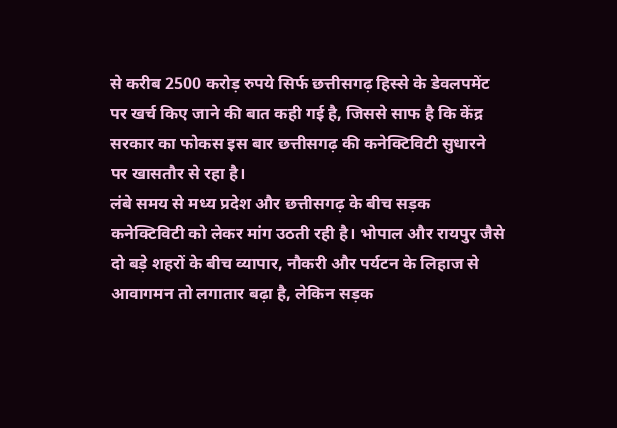से करीब 2500 करोड़ रुपये सिर्फ छत्तीसगढ़ हिस्से के डेवलपमेंट पर खर्च किए जाने की बात कही गई है, जिससे साफ है कि केंद्र सरकार का फोकस इस बार छत्तीसगढ़ की कनेक्टिविटी सुधारने पर खासतौर से रहा है।
लंबे समय से मध्य प्रदेश और छत्तीसगढ़ के बीच सड़क कनेक्टिविटी को लेकर मांग उठती रही है। भोपाल और रायपुर जैसे दो बड़े शहरों के बीच व्यापार, नौकरी और पर्यटन के लिहाज से आवागमन तो लगातार बढ़ा है, लेकिन सड़क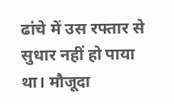ढांचे में उस रफ्तार से सुधार नहीं हो पाया था। मौजूदा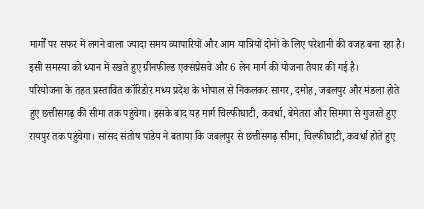मार्गों पर सफर में लगने वाला ज्यादा समय व्यापारियों और आम यात्रियों दोनों के लिए परेशानी की वजह बना रहा है। इसी समस्या को ध्यान में रखते हुए ग्रीनफील्ड एक्सप्रेसवे और 6 लेन मार्ग की योजना तैयार की गई है।
परियोजना के तहत प्रस्तावित कॉरिडोर मध्य प्रदेश के भोपाल से निकलकर सागर, दमोह, जबलपुर और मंडला होते हुए छत्तीसगढ़ की सीमा तक पहुंचेगा। इसके बाद यह मार्ग चिल्फीघाटी, कवर्धा, बेमेतरा और सिमगा से गुजरते हुए रायपुर तक पहुंचेगा। सांसद संतोष पांडेय ने बताया कि जबलपुर से छत्तीसगढ़ सीमा, चिल्फीघाटी, कवर्धा होते हुए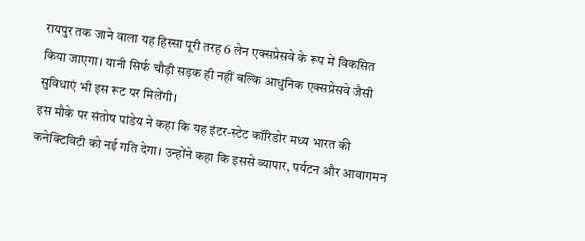रायपुर तक जाने वाला यह हिस्सा पूरी तरह 6 लेन एक्सप्रेसवे के रूप में विकसित किया जाएगा। यानी सिर्फ चौड़ी सड़क ही नहीं बल्कि आधुनिक एक्सप्रेसवे जैसी सुविधाएं भी इस रूट पर मिलेंगी।
इस मौके पर संतोष पांडेय ने कहा कि यह इंटर-स्टेट कॉरिडोर मध्य भारत की कनेक्टिविटी को नई गति देगा। उन्होंने कहा कि इससे व्यापार, पर्यटन और आवागमन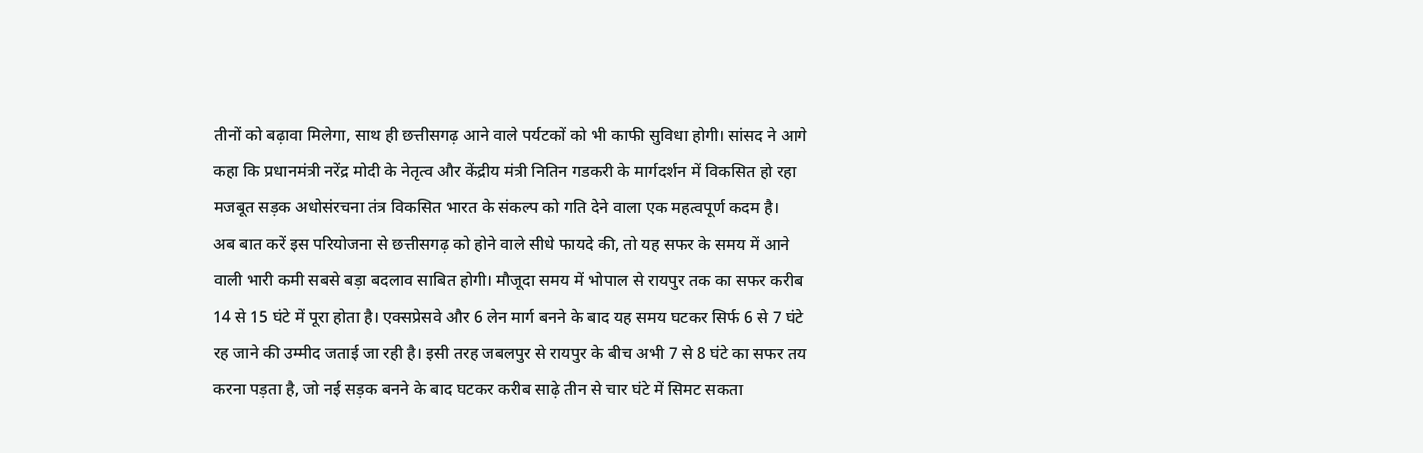तीनों को बढ़ावा मिलेगा, साथ ही छत्तीसगढ़ आने वाले पर्यटकों को भी काफी सुविधा होगी। सांसद ने आगे कहा कि प्रधानमंत्री नरेंद्र मोदी के नेतृत्व और केंद्रीय मंत्री नितिन गडकरी के मार्गदर्शन में विकसित हो रहा मजबूत सड़क अधोसंरचना तंत्र विकसित भारत के संकल्प को गति देने वाला एक महत्वपूर्ण कदम है।
अब बात करें इस परियोजना से छत्तीसगढ़ को होने वाले सीधे फायदे की, तो यह सफर के समय में आने वाली भारी कमी सबसे बड़ा बदलाव साबित होगी। मौजूदा समय में भोपाल से रायपुर तक का सफर करीब 14 से 15 घंटे में पूरा होता है। एक्सप्रेसवे और 6 लेन मार्ग बनने के बाद यह समय घटकर सिर्फ 6 से 7 घंटे रह जाने की उम्मीद जताई जा रही है। इसी तरह जबलपुर से रायपुर के बीच अभी 7 से 8 घंटे का सफर तय करना पड़ता है, जो नई सड़क बनने के बाद घटकर करीब साढ़े तीन से चार घंटे में सिमट सकता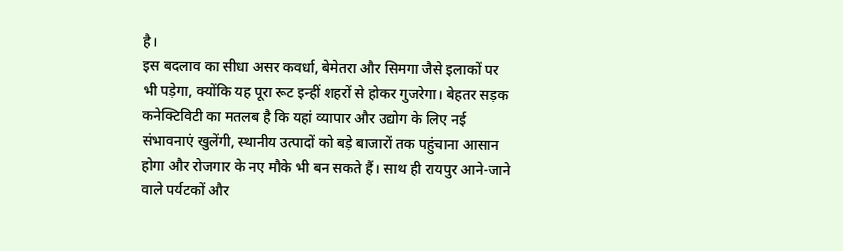है।
इस बदलाव का सीधा असर कवर्धा, बेमेतरा और सिमगा जैसे इलाकों पर भी पड़ेगा, क्योंकि यह पूरा रूट इन्हीं शहरों से होकर गुजरेगा। बेहतर सड़क कनेक्टिविटी का मतलब है कि यहां व्यापार और उद्योग के लिए नई संभावनाएं खुलेंगी, स्थानीय उत्पादों को बड़े बाजारों तक पहुंचाना आसान होगा और रोजगार के नए मौके भी बन सकते हैं। साथ ही रायपुर आने-जाने वाले पर्यटकों और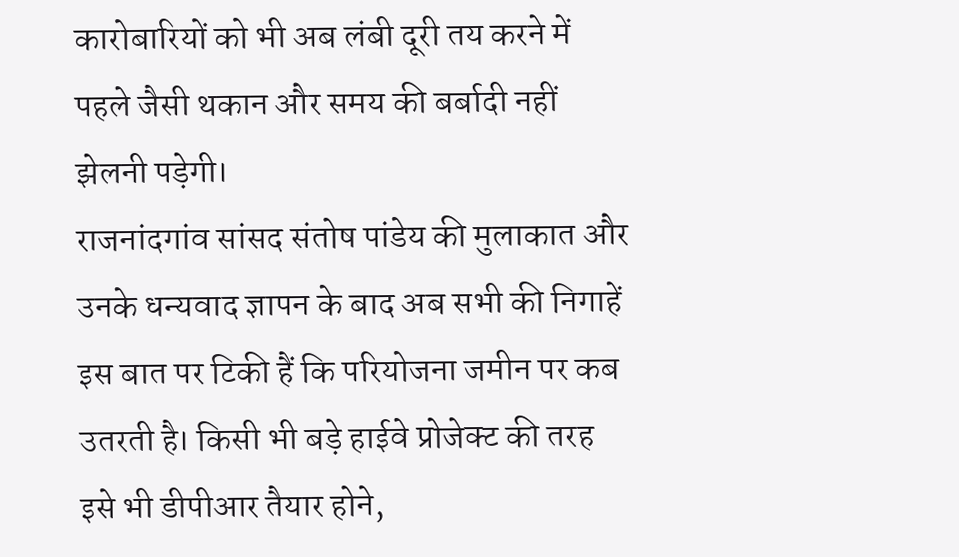कारोबारियों को भी अब लंबी दूरी तय करने में पहले जैसी थकान और समय की बर्बादी नहीं झेलनी पड़ेगी।
राजनांदगांव सांसद संतोष पांडेय की मुलाकात और उनके धन्यवाद ज्ञापन के बाद अब सभी की निगाहें इस बात पर टिकी हैं कि परियोजना जमीन पर कब उतरती है। किसी भी बड़े हाईवे प्रोजेक्ट की तरह इसे भी डीपीआर तैयार होने,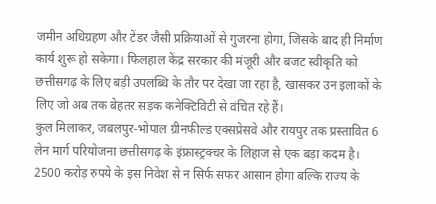जमीन अधिग्रहण और टेंडर जैसी प्रक्रियाओं से गुजरना होगा, जिसके बाद ही निर्माण कार्य शुरू हो सकेगा। फिलहाल केंद्र सरकार की मंजूरी और बजट स्वीकृति को छत्तीसगढ़ के लिए बड़ी उपलब्धि के तौर पर देखा जा रहा है, खासकर उन इलाकों के लिए जो अब तक बेहतर सड़क कनेक्टिविटी से वंचित रहे हैं।
कुल मिलाकर, जबलपुर-भोपाल ग्रीनफील्ड एक्सप्रेसवे और रायपुर तक प्रस्तावित 6 लेन मार्ग परियोजना छत्तीसगढ़ के इंफ्रास्ट्रक्चर के लिहाज से एक बड़ा कदम है। 2500 करोड़ रुपये के इस निवेश से न सिर्फ सफर आसान होगा बल्कि राज्य के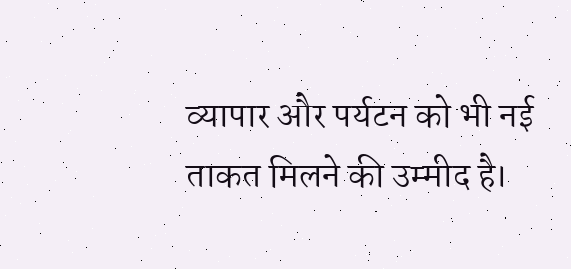व्यापार और पर्यटन को भी नई ताकत मिलने की उम्मीद है।